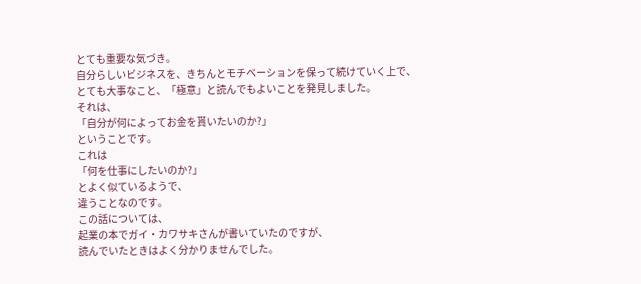とても重要な気づき。
自分らしいビジネスを、きちんとモチベーションを保って続けていく上で、
とても大事なこと、「極意」と読んでもよいことを発見しました。
それは、
「自分が何によってお金を貰いたいのか?」
ということです。
これは
「何を仕事にしたいのか?」
とよく似ているようで、
違うことなのです。
この話については、
起業の本でガイ・カワサキさんが書いていたのですが、
読んでいたときはよく分かりませんでした。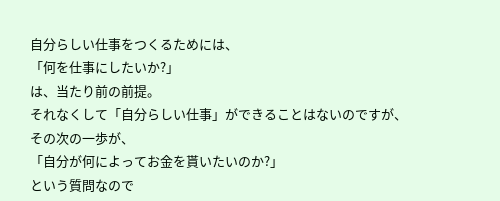自分らしい仕事をつくるためには、
「何を仕事にしたいか?」
は、当たり前の前提。
それなくして「自分らしい仕事」ができることはないのですが、
その次の一歩が、
「自分が何によってお金を貰いたいのか?」
という質問なので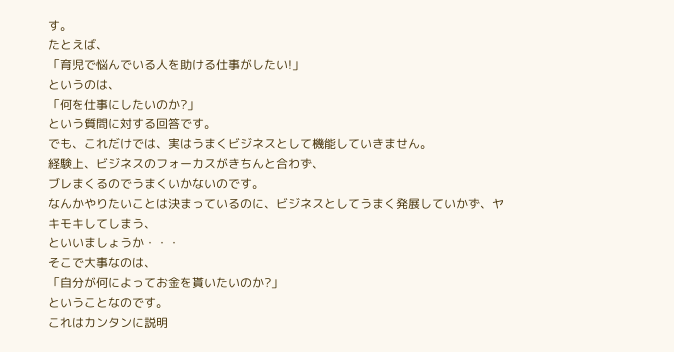す。
たとえば、
「育児で悩んでいる人を助ける仕事がしたい!」
というのは、
「何を仕事にしたいのか?」
という質問に対する回答です。
でも、これだけでは、実はうまくビジネスとして機能していきません。
経験上、ビジネスのフォーカスがきちんと合わず、
ブレまくるのでうまくいかないのです。
なんかやりたいことは決まっているのに、ビジネスとしてうまく発展していかず、ヤキモキしてしまう、
といいましょうか・・・
そこで大事なのは、
「自分が何によってお金を貰いたいのか?」
ということなのです。
これはカンタンに説明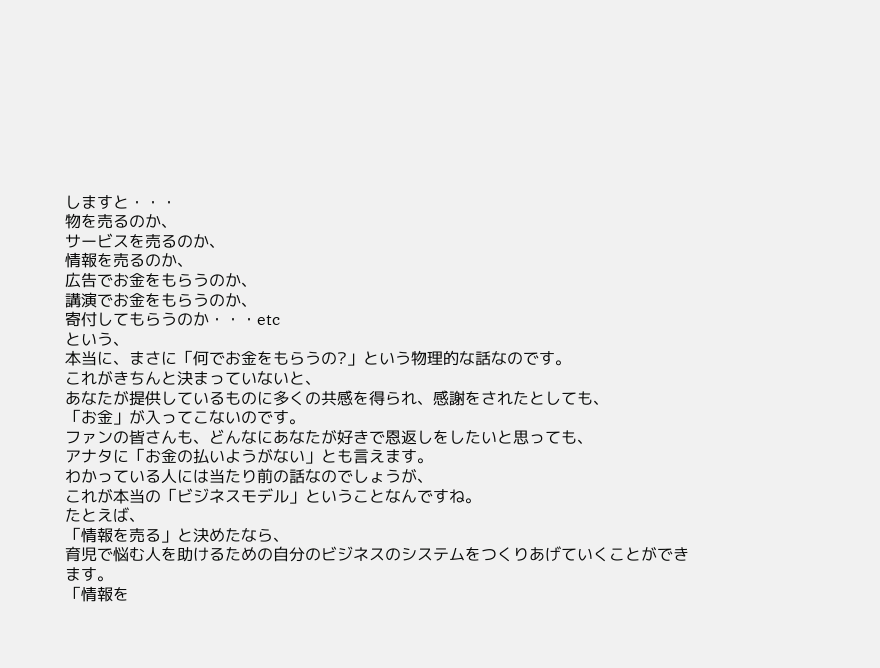しますと・・・
物を売るのか、
サービスを売るのか、
情報を売るのか、
広告でお金をもらうのか、
講演でお金をもらうのか、
寄付してもらうのか・・・etc
という、
本当に、まさに「何でお金をもらうの?」という物理的な話なのです。
これがきちんと決まっていないと、
あなたが提供しているものに多くの共感を得られ、感謝をされたとしても、
「お金」が入ってこないのです。
ファンの皆さんも、どんなにあなたが好きで恩返しをしたいと思っても、
アナタに「お金の払いようがない」とも言えます。
わかっている人には当たり前の話なのでしょうが、
これが本当の「ビジネスモデル」ということなんですね。
たとえば、
「情報を売る」と決めたなら、
育児で悩む人を助けるための自分のビジネスのシステムをつくりあげていくことができます。
「情報を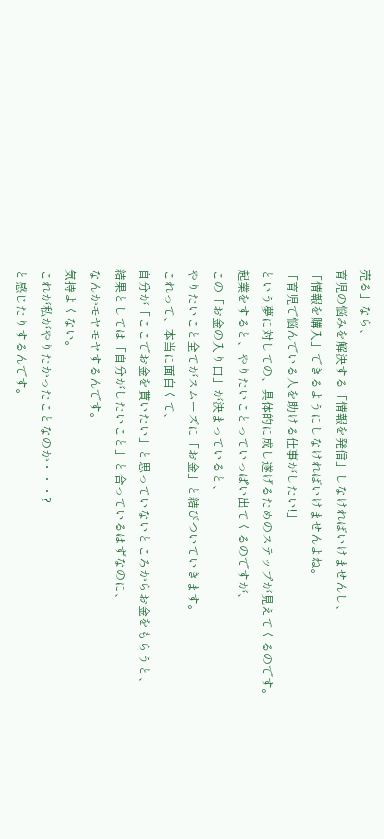売る」なら、
育児の悩みを解決する「情報を発信」しなければいけませんし、
「情報を購入」できるようにしなければいけませんよね。
「育児で悩んでいる人を助ける仕事がしたい!」
という夢に対しての、具体的に成し遂げるためのステップが見えてくるのです。
起業をすると、やりたいことっていっぱい出てくるのですが、
この「お金の入り口」が決まっていると、
やりたいこと全てがスムーズに「お金」と結びついていきます。
これって、本当に面白くて、
自分が「ここでお金を貰いたい」と思っていないところからお金をもらうと、
結果としては「自分がしたいこと」と合っているはずなのに、
なんかモヤモヤするんです。
気持よくない。
これが私がやりたかったことなのか・・・?
と感じたりするんです。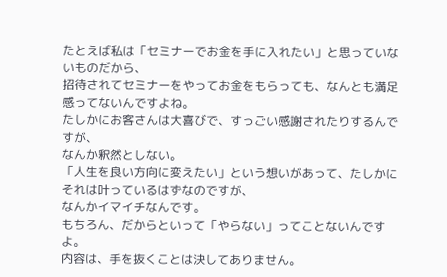たとえば私は「セミナーでお金を手に入れたい」と思っていないものだから、
招待されてセミナーをやってお金をもらっても、なんとも満足感ってないんですよね。
たしかにお客さんは大喜びで、すっごい感謝されたりするんですが、
なんか釈然としない。
「人生を良い方向に変えたい」という想いがあって、たしかにそれは叶っているはずなのですが、
なんかイマイチなんです。
もちろん、だからといって「やらない」ってことないんですよ。
内容は、手を抜くことは決してありません。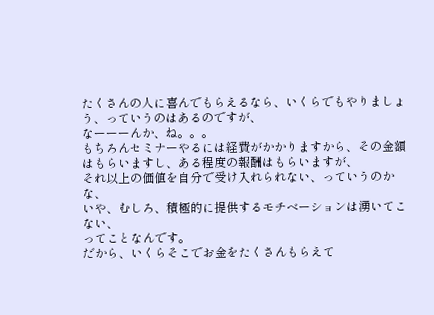たくさんの人に喜んでもらえるなら、いくらでもやりましょう、っていうのはあるのですが、
なーーーんか、ね。。。
もちろんセミナーやるには経費がかかりますから、その金額はもらいますし、ある程度の報酬はもらいますが、
それ以上の価値を自分で受け入れられない、っていうのかな、
いや、むしろ、積極的に提供するモチベーションは湧いてこない、
ってことなんです。
だから、いくらそこでお金をたくさんもらえて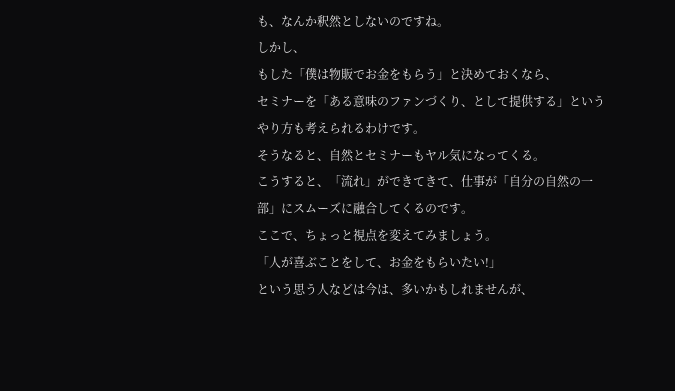も、なんか釈然としないのですね。
しかし、
もした「僕は物販でお金をもらう」と決めておくなら、
セミナーを「ある意味のファンづくり、として提供する」というやり方も考えられるわけです。
そうなると、自然とセミナーもヤル気になってくる。
こうすると、「流れ」ができてきて、仕事が「自分の自然の一部」にスムーズに融合してくるのです。
ここで、ちょっと視点を変えてみましょう。
「人が喜ぶことをして、お金をもらいたい!」
という思う人などは今は、多いかもしれませんが、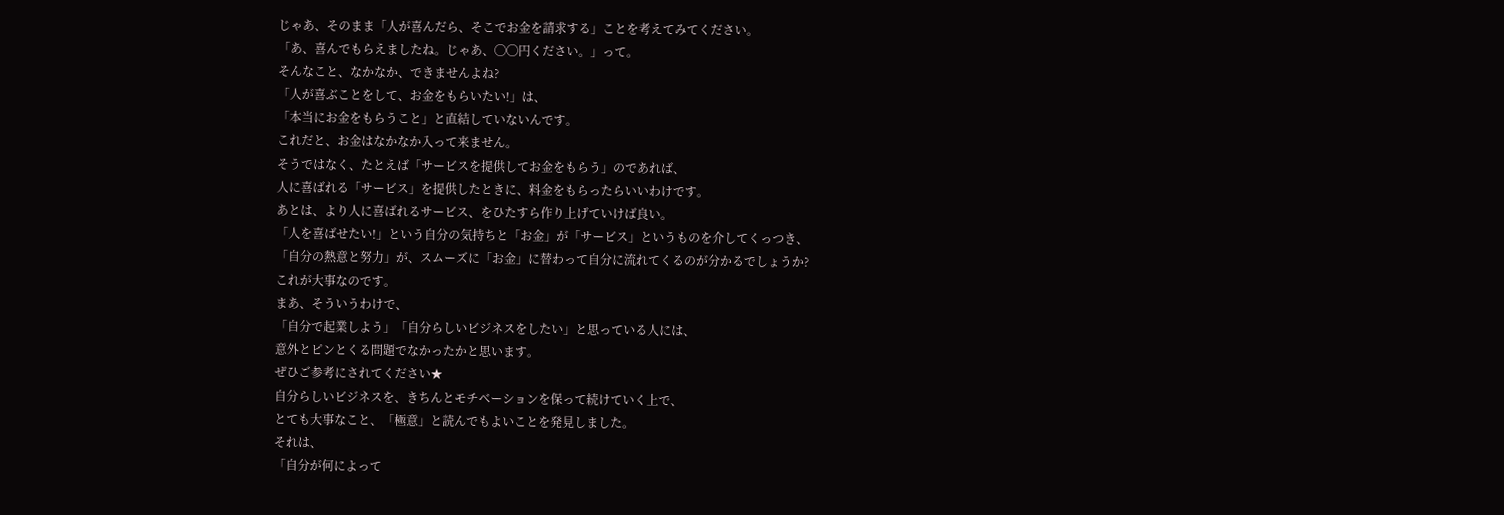じゃあ、そのまま「人が喜んだら、そこでお金を請求する」ことを考えてみてください。
「あ、喜んでもらえましたね。じゃあ、◯◯円ください。」って。
そんなこと、なかなか、できませんよね?
「人が喜ぶことをして、お金をもらいたい!」は、
「本当にお金をもらうこと」と直結していないんです。
これだと、お金はなかなか入って来ません。
そうではなく、たとえば「サービスを提供してお金をもらう」のであれば、
人に喜ばれる「サービス」を提供したときに、料金をもらったらいいわけです。
あとは、より人に喜ばれるサービス、をひたすら作り上げていけば良い。
「人を喜ばせたい!」という自分の気持ちと「お金」が「サービス」というものを介してくっつき、
「自分の熱意と努力」が、スムーズに「お金」に替わって自分に流れてくるのが分かるでしょうか?
これが大事なのです。
まあ、そういうわけで、
「自分で起業しよう」「自分らしいビジネスをしたい」と思っている人には、
意外とピンとくる問題でなかったかと思います。
ぜひご参考にされてください★
自分らしいビジネスを、きちんとモチベーションを保って続けていく上で、
とても大事なこと、「極意」と読んでもよいことを発見しました。
それは、
「自分が何によって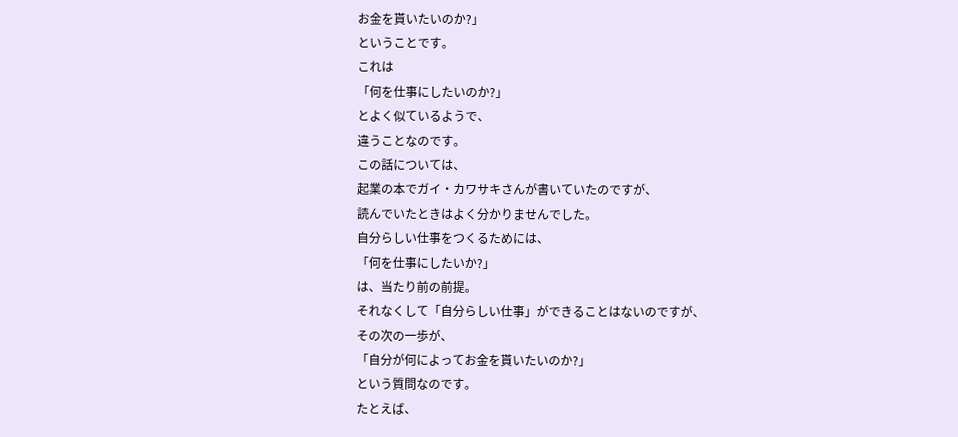お金を貰いたいのか?」
ということです。
これは
「何を仕事にしたいのか?」
とよく似ているようで、
違うことなのです。
この話については、
起業の本でガイ・カワサキさんが書いていたのですが、
読んでいたときはよく分かりませんでした。
自分らしい仕事をつくるためには、
「何を仕事にしたいか?」
は、当たり前の前提。
それなくして「自分らしい仕事」ができることはないのですが、
その次の一歩が、
「自分が何によってお金を貰いたいのか?」
という質問なのです。
たとえば、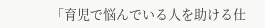「育児で悩んでいる人を助ける仕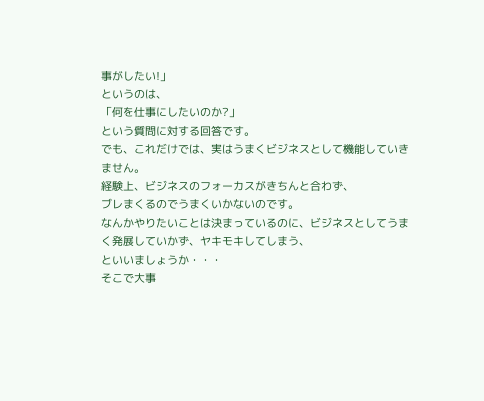事がしたい!」
というのは、
「何を仕事にしたいのか?」
という質問に対する回答です。
でも、これだけでは、実はうまくビジネスとして機能していきません。
経験上、ビジネスのフォーカスがきちんと合わず、
ブレまくるのでうまくいかないのです。
なんかやりたいことは決まっているのに、ビジネスとしてうまく発展していかず、ヤキモキしてしまう、
といいましょうか・・・
そこで大事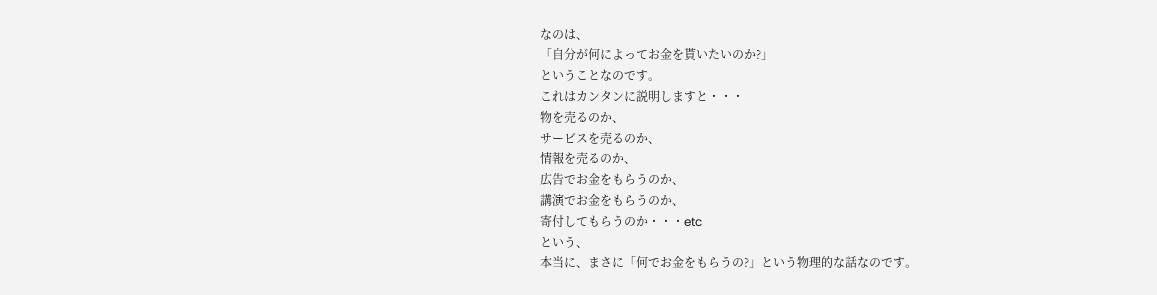なのは、
「自分が何によってお金を貰いたいのか?」
ということなのです。
これはカンタンに説明しますと・・・
物を売るのか、
サービスを売るのか、
情報を売るのか、
広告でお金をもらうのか、
講演でお金をもらうのか、
寄付してもらうのか・・・etc
という、
本当に、まさに「何でお金をもらうの?」という物理的な話なのです。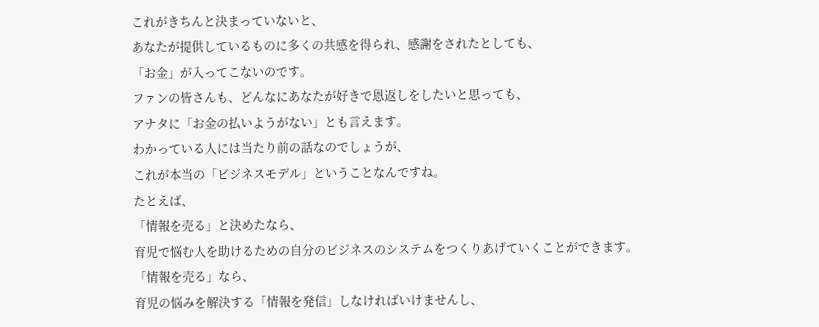これがきちんと決まっていないと、
あなたが提供しているものに多くの共感を得られ、感謝をされたとしても、
「お金」が入ってこないのです。
ファンの皆さんも、どんなにあなたが好きで恩返しをしたいと思っても、
アナタに「お金の払いようがない」とも言えます。
わかっている人には当たり前の話なのでしょうが、
これが本当の「ビジネスモデル」ということなんですね。
たとえば、
「情報を売る」と決めたなら、
育児で悩む人を助けるための自分のビジネスのシステムをつくりあげていくことができます。
「情報を売る」なら、
育児の悩みを解決する「情報を発信」しなければいけませんし、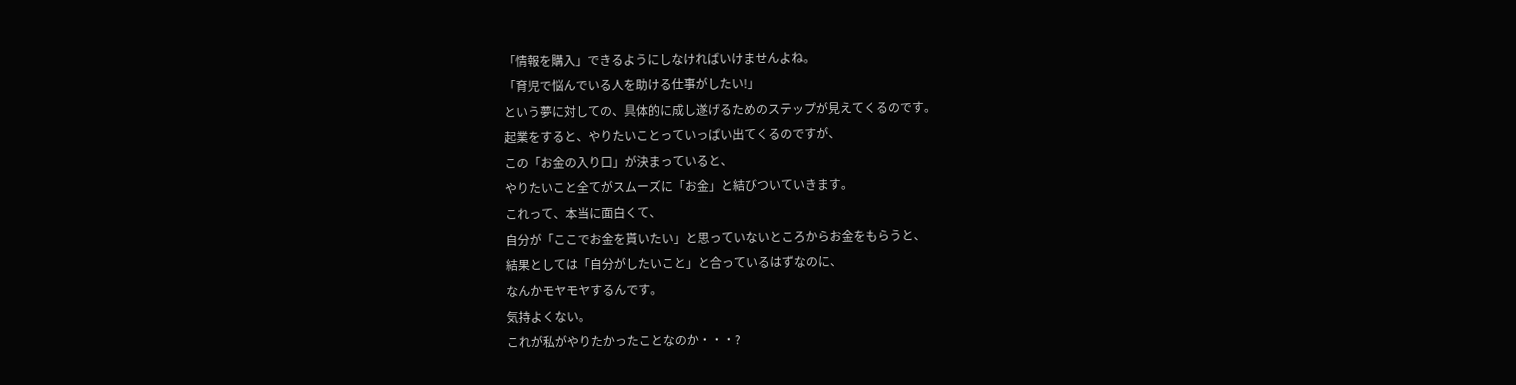「情報を購入」できるようにしなければいけませんよね。
「育児で悩んでいる人を助ける仕事がしたい!」
という夢に対しての、具体的に成し遂げるためのステップが見えてくるのです。
起業をすると、やりたいことっていっぱい出てくるのですが、
この「お金の入り口」が決まっていると、
やりたいこと全てがスムーズに「お金」と結びついていきます。
これって、本当に面白くて、
自分が「ここでお金を貰いたい」と思っていないところからお金をもらうと、
結果としては「自分がしたいこと」と合っているはずなのに、
なんかモヤモヤするんです。
気持よくない。
これが私がやりたかったことなのか・・・?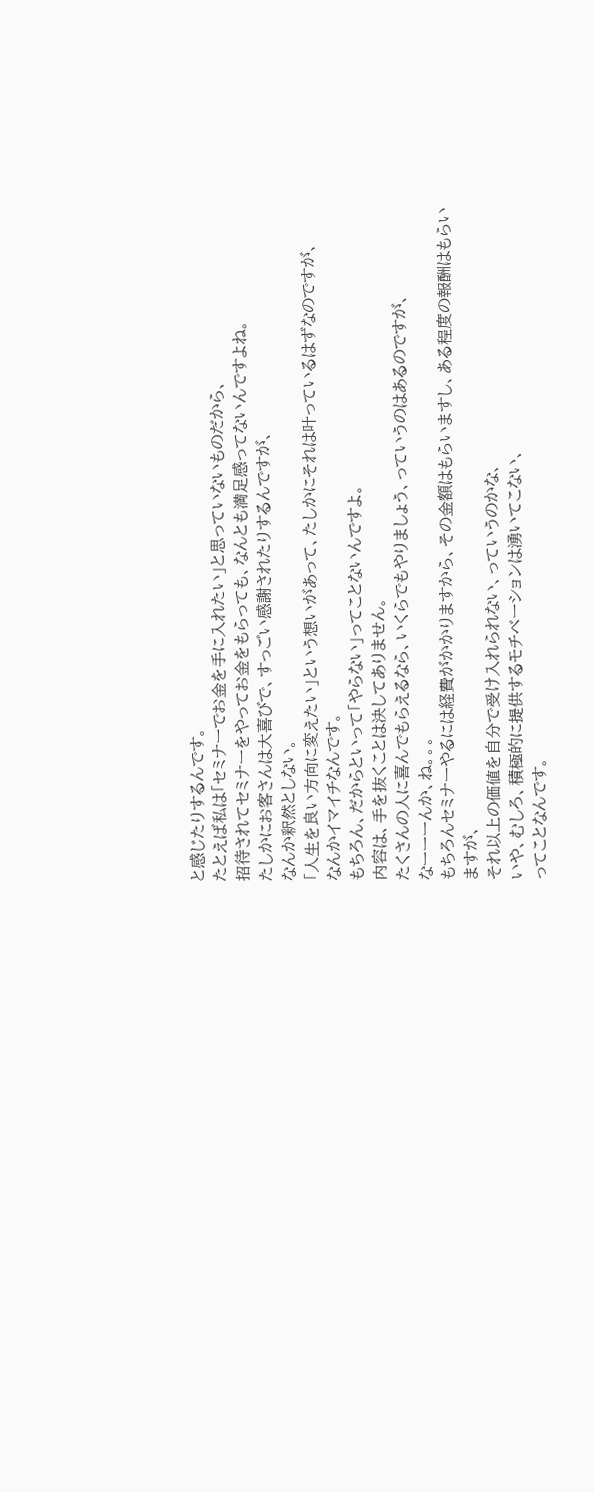と感じたりするんです。
たとえば私は「セミナーでお金を手に入れたい」と思っていないものだから、
招待されてセミナーをやってお金をもらっても、なんとも満足感ってないんですよね。
たしかにお客さんは大喜びで、すっごい感謝されたりするんですが、
なんか釈然としない。
「人生を良い方向に変えたい」という想いがあって、たしかにそれは叶っているはずなのですが、
なんかイマイチなんです。
もちろん、だからといって「やらない」ってことないんですよ。
内容は、手を抜くことは決してありません。
たくさんの人に喜んでもらえるなら、いくらでもやりましょう、っていうのはあるのですが、
なーーーんか、ね。。。
もちろんセミナーやるには経費がかかりますから、その金額はもらいますし、ある程度の報酬はもらいますが、
それ以上の価値を自分で受け入れられない、っていうのかな、
いや、むしろ、積極的に提供するモチベーションは湧いてこない、
ってことなんです。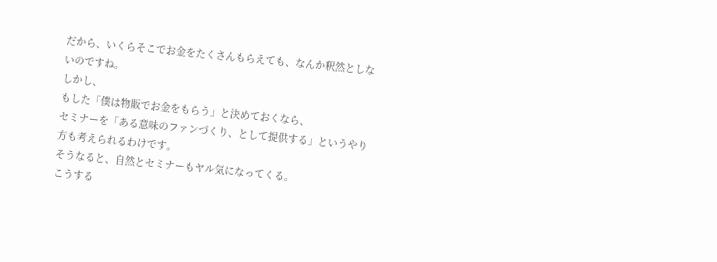だから、いくらそこでお金をたくさんもらえても、なんか釈然としないのですね。
しかし、
もした「僕は物販でお金をもらう」と決めておくなら、
セミナーを「ある意味のファンづくり、として提供する」というやり方も考えられるわけです。
そうなると、自然とセミナーもヤル気になってくる。
こうする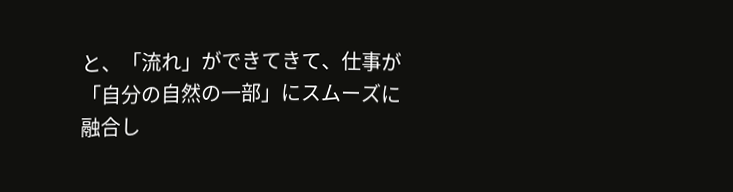と、「流れ」ができてきて、仕事が「自分の自然の一部」にスムーズに融合し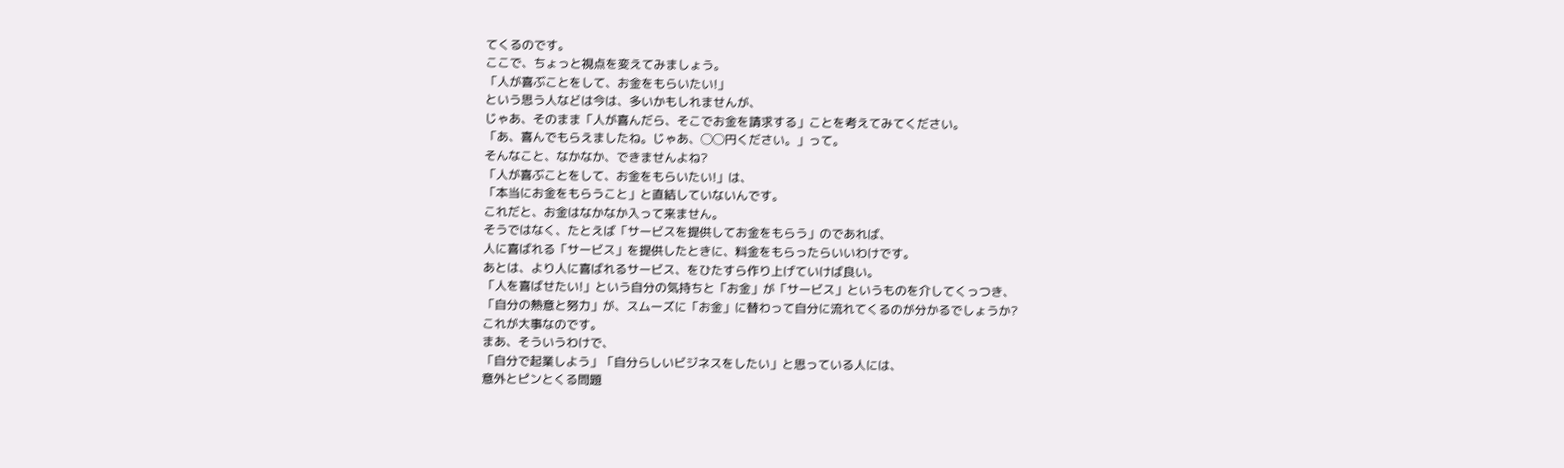てくるのです。
ここで、ちょっと視点を変えてみましょう。
「人が喜ぶことをして、お金をもらいたい!」
という思う人などは今は、多いかもしれませんが、
じゃあ、そのまま「人が喜んだら、そこでお金を請求する」ことを考えてみてください。
「あ、喜んでもらえましたね。じゃあ、◯◯円ください。」って。
そんなこと、なかなか、できませんよね?
「人が喜ぶことをして、お金をもらいたい!」は、
「本当にお金をもらうこと」と直結していないんです。
これだと、お金はなかなか入って来ません。
そうではなく、たとえば「サービスを提供してお金をもらう」のであれば、
人に喜ばれる「サービス」を提供したときに、料金をもらったらいいわけです。
あとは、より人に喜ばれるサービス、をひたすら作り上げていけば良い。
「人を喜ばせたい!」という自分の気持ちと「お金」が「サービス」というものを介してくっつき、
「自分の熱意と努力」が、スムーズに「お金」に替わって自分に流れてくるのが分かるでしょうか?
これが大事なのです。
まあ、そういうわけで、
「自分で起業しよう」「自分らしいビジネスをしたい」と思っている人には、
意外とピンとくる問題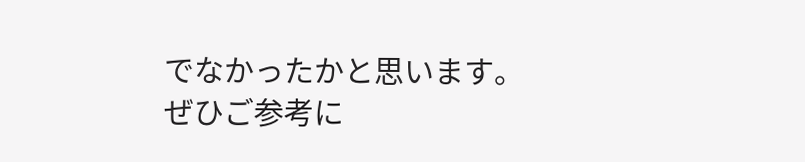でなかったかと思います。
ぜひご参考に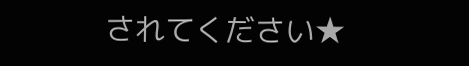されてください★